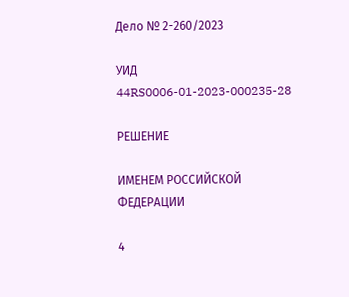Дело № 2-260/2023

УИД 44RS0006-01-2023-000235-28

РЕШЕНИЕ

ИМЕНЕМ РОССИЙСКОЙ ФЕДЕРАЦИИ

4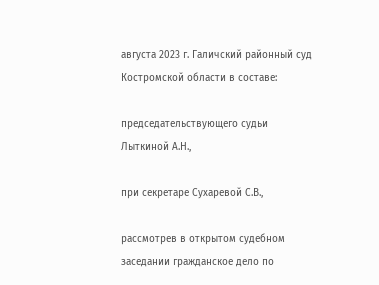августа 2023 г. Галичский районный суд Костромской области в составе:

председательствующего судьи Лыткиной А.Н.,

при секретаре Сухаревой С.В.,

рассмотрев в открытом судебном заседании гражданское дело по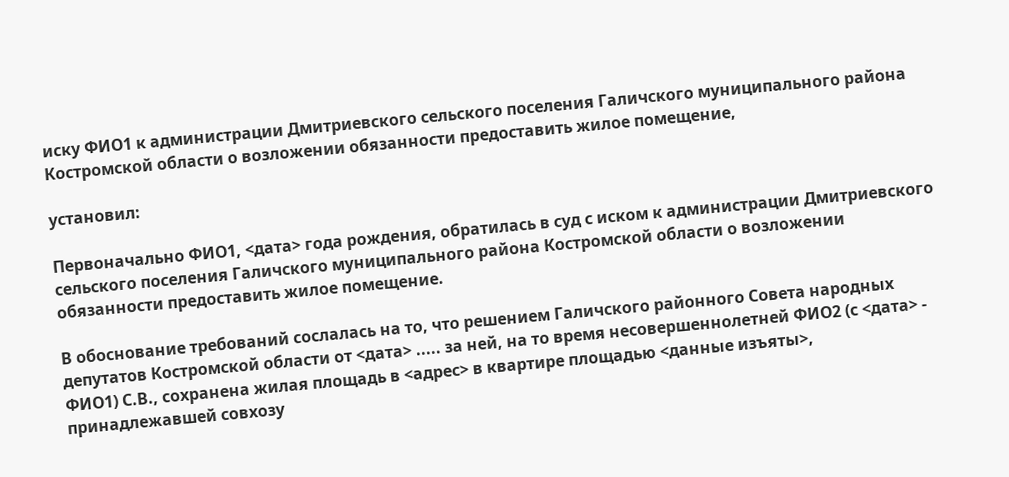иску ФИО1 к администрации Дмитриевского сельского поселения Галичского муниципального района Костромской области о возложении обязанности предоставить жилое помещение,

установил:

Первоначально ФИО1, <дата> года рождения, обратилась в суд с иском к администрации Дмитриевского сельского поселения Галичского муниципального района Костромской области о возложении обязанности предоставить жилое помещение.

В обоснование требований сослалась на то, что решением Галичского районного Совета народных депутатов Костромской области от <дата> ..... за ней, на то время несовершеннолетней ФИО2 (с <дата> - ФИО1) С.В., сохранена жилая площадь в <адрес> в квартире площадью <данные изъяты>, принадлежавшей совхозу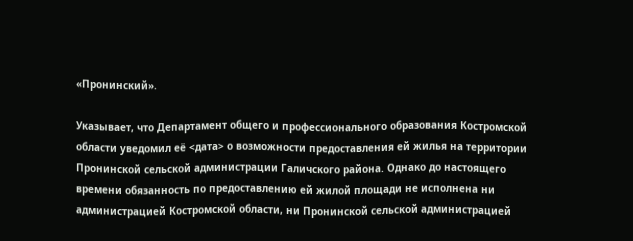«Пронинский».

Указывает, что Департамент общего и профессионального образования Костромской области уведомил её <дата> о возможности предоставления ей жилья на территории Пронинской сельской администрации Галичского района. Однако до настоящего времени обязанность по предоставлению ей жилой площади не исполнена ни администрацией Костромской области, ни Пронинской сельской администрацией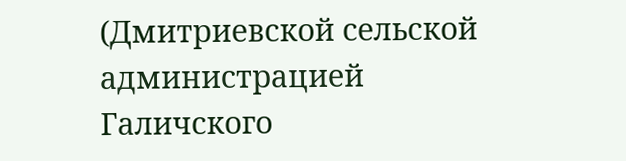(Дмитриевской сельской администрацией Галичского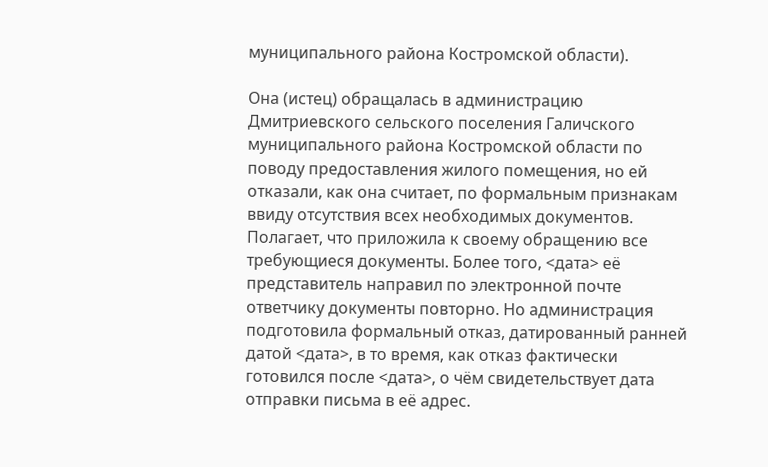муниципального района Костромской области).

Она (истец) обращалась в администрацию Дмитриевского сельского поселения Галичского муниципального района Костромской области по поводу предоставления жилого помещения, но ей отказали, как она считает, по формальным признакам ввиду отсутствия всех необходимых документов. Полагает, что приложила к своему обращению все требующиеся документы. Более того, <дата> её представитель направил по электронной почте ответчику документы повторно. Но администрация подготовила формальный отказ, датированный ранней датой <дата>, в то время, как отказ фактически готовился после <дата>, о чём свидетельствует дата отправки письма в её адрес.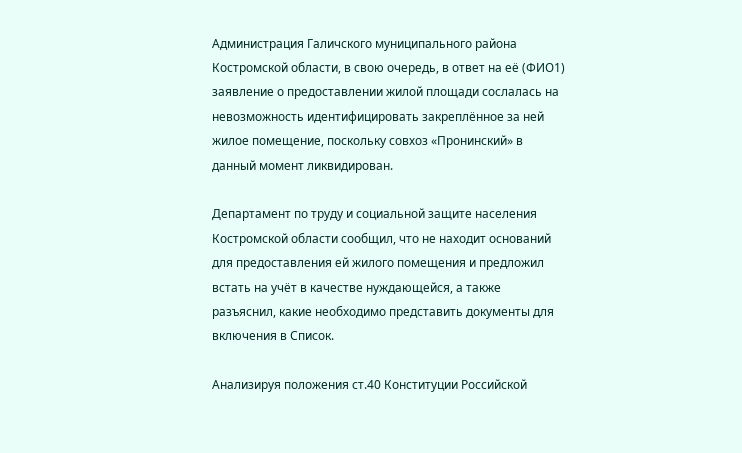Администрация Галичского муниципального района Костромской области, в свою очередь, в ответ на её (ФИО1) заявление о предоставлении жилой площади сослалась на невозможность идентифицировать закреплённое за ней жилое помещение, поскольку совхоз «Пронинский» в данный момент ликвидирован.

Департамент по труду и социальной защите населения Костромской области сообщил, что не находит оснований для предоставления ей жилого помещения и предложил встать на учёт в качестве нуждающейся, а также разъяснил, какие необходимо представить документы для включения в Список.

Анализируя положения ст.40 Конституции Российской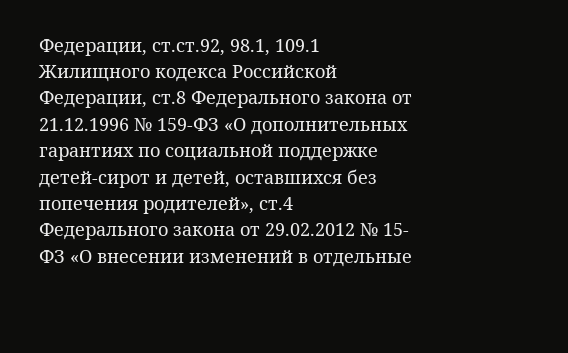Федерации, ст.ст.92, 98.1, 109.1 Жилищного кодекса Российской Федерации, ст.8 Федерального закона от 21.12.1996 № 159-ФЗ «О дополнительных гарантиях по социальной поддержке детей-сирот и детей, оставшихся без попечения родителей», ст.4 Федерального закона от 29.02.2012 № 15-ФЗ «О внесении изменений в отдельные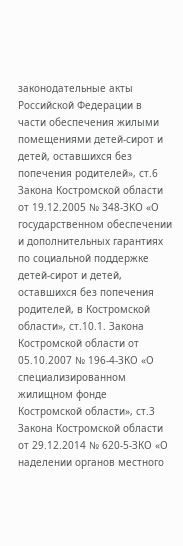законодательные акты Российской Федерации в части обеспечения жилыми помещениями детей-сирот и детей, оставшихся без попечения родителей», ст.6 Закона Костромской области от 19.12.2005 № 348-ЗKO «О государственном обеспечении и дополнительных гарантиях по социальной поддержке детей-сирот и детей, оставшихся без попечения родителей, в Костромской области», ст.10.1. Закона Костромской области от 05.10.2007 № 196-4-ЗКО «О специализированном жилищном фонде Костромской области», ст.3 Закона Костромской области от 29.12.2014 № 620-5-ЗКО «О наделении органов местного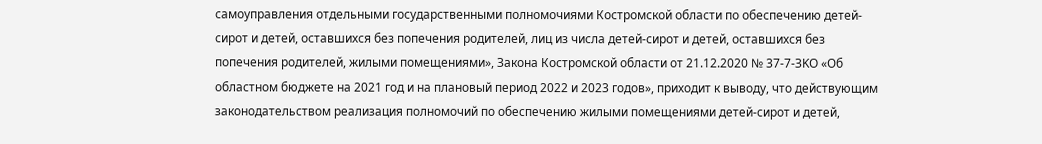самоуправления отдельными государственными полномочиями Костромской области по обеспечению детей-сирот и детей, оставшихся без попечения родителей, лиц из числа детей-сирот и детей, оставшихся без попечения родителей, жилыми помещениями», Закона Костромской области от 21.12.2020 № 37-7-ЗKO «Об областном бюджете на 2021 год и на плановый период 2022 и 2023 годов», приходит к выводу, что действующим законодательством реализация полномочий по обеспечению жилыми помещениями детей-сирот и детей,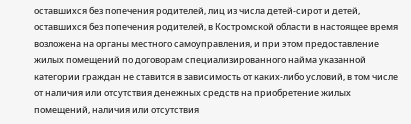оставшихся без попечения родителей, лиц из числа детей-сирот и детей, оставшихся без попечения родителей, в Костромской области в настоящее время возложена на органы местного самоуправления, и при этом предоставление жилых помещений по договорам специализированного найма указанной категории граждан не ставится в зависимость от каких-либо условий, в том числе от наличия или отсутствия денежных средств на приобретение жилых помещений, наличия или отсутствия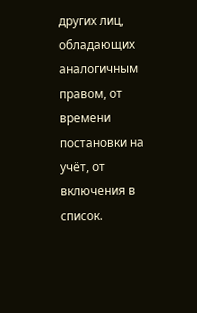других лиц, обладающих аналогичным правом, от времени постановки на учёт, от включения в список.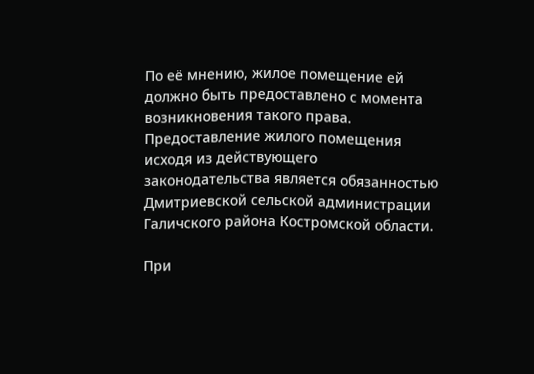По её мнению, жилое помещение ей должно быть предоставлено с момента возникновения такого права. Предоставление жилого помещения исходя из действующего законодательства является обязанностью Дмитриевской сельской администрации Галичского района Костромской области.

При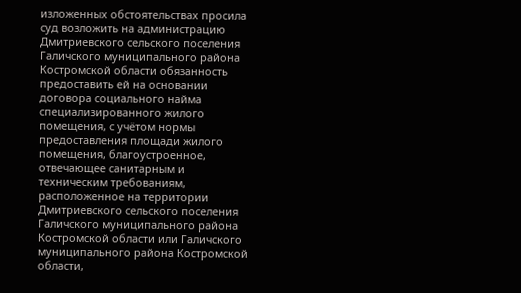изложенных обстоятельствах просила суд возложить на администрацию Дмитриевского сельского поселения Галичского муниципального района Костромской области обязанность предоставить ей на основании договора социального найма специализированного жилого помещения, с учётом нормы предоставления площади жилого помещения, благоустроенное, отвечающее санитарным и техническим требованиям, расположенное на территории Дмитриевского сельского поселения Галичского муниципального района Костромской области или Галичского муниципального района Костромской области,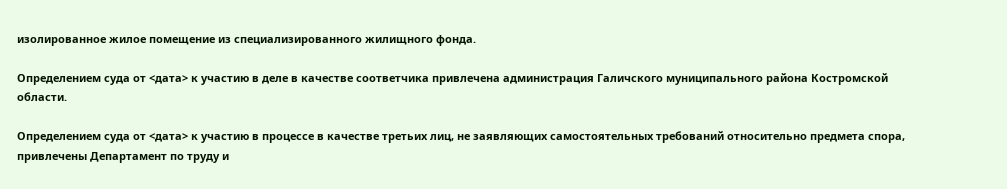изолированное жилое помещение из специализированного жилищного фонда.

Определением суда от <дата> к участию в деле в качестве соответчика привлечена администрация Галичского муниципального района Костромской области.

Определением суда от <дата> к участию в процессе в качестве третьих лиц, не заявляющих самостоятельных требований относительно предмета спора, привлечены Департамент по труду и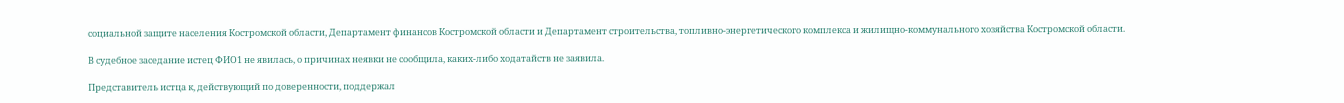социальной защите населения Костромской области, Департамент финансов Костромской области и Департамент строительства, топливно-энергетического комплекса и жилищно-коммунального хозяйства Костромской области.

В судебное заседание истец ФИО1 не явилась, о причинах неявки не сообщила, каких-либо ходатайств не заявила.

Представитель истца к, действующий по доверенности, поддержал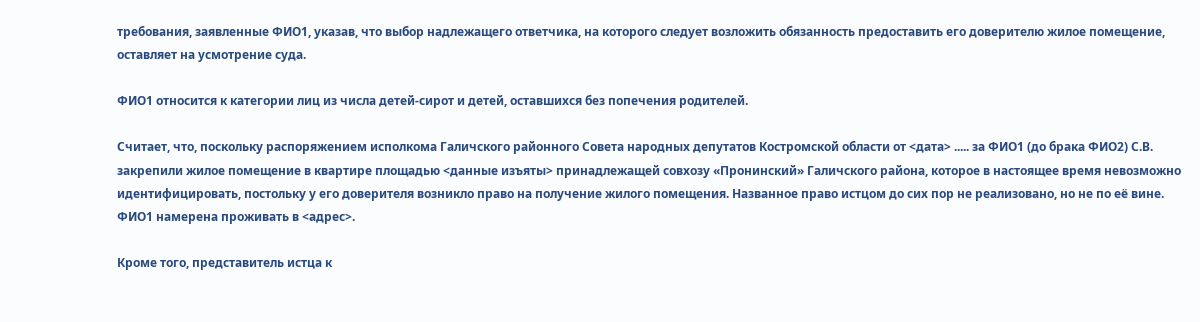требования, заявленные ФИО1, указав, что выбор надлежащего ответчика, на которого следует возложить обязанность предоставить его доверителю жилое помещение, оставляет на усмотрение суда.

ФИО1 относится к категории лиц из числа детей-сирот и детей, оставшихся без попечения родителей.

Считает, что, поскольку распоряжением исполкома Галичского районного Совета народных депутатов Костромской области от <дата> ..... за ФИО1 (до брака ФИО2) С.В. закрепили жилое помещение в квартире площадью <данные изъяты> принадлежащей совхозу «Пронинский» Галичского района, которое в настоящее время невозможно идентифицировать, постольку у его доверителя возникло право на получение жилого помещения. Названное право истцом до сих пор не реализовано, но не по её вине. ФИО1 намерена проживать в <адрес>.

Кроме того, представитель истца к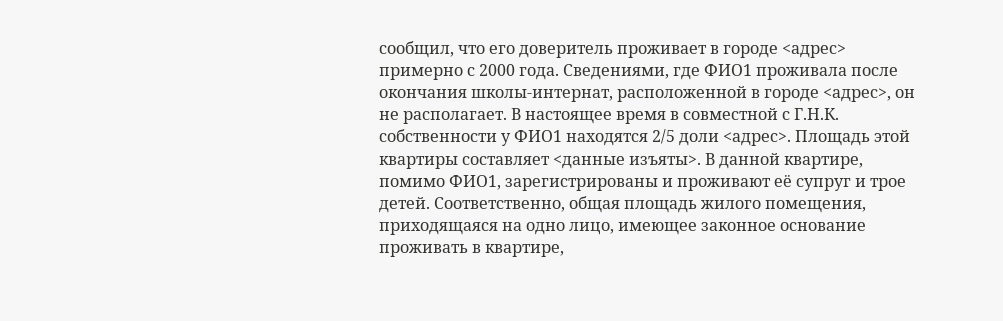сообщил, что его доверитель проживает в городе <адрес> примерно с 2000 года. Сведениями, где ФИО1 проживала после окончания школы-интернат, расположенной в городе <адрес>, он не располагает. В настоящее время в совместной с Г.Н.К. собственности у ФИО1 находятся 2/5 доли <адрес>. Площадь этой квартиры составляет <данные изъяты>. В данной квартире, помимо ФИО1, зарегистрированы и проживают её супруг и трое детей. Соответственно, общая площадь жилого помещения, приходящаяся на одно лицо, имеющее законное основание проживать в квартире,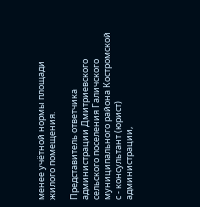менее учётной нормы площади жилого помещения.

Представитель ответчика администрации Дмитриевского сельского поселения Галичского муниципального района Костромской с - консультант (юрист) администрации,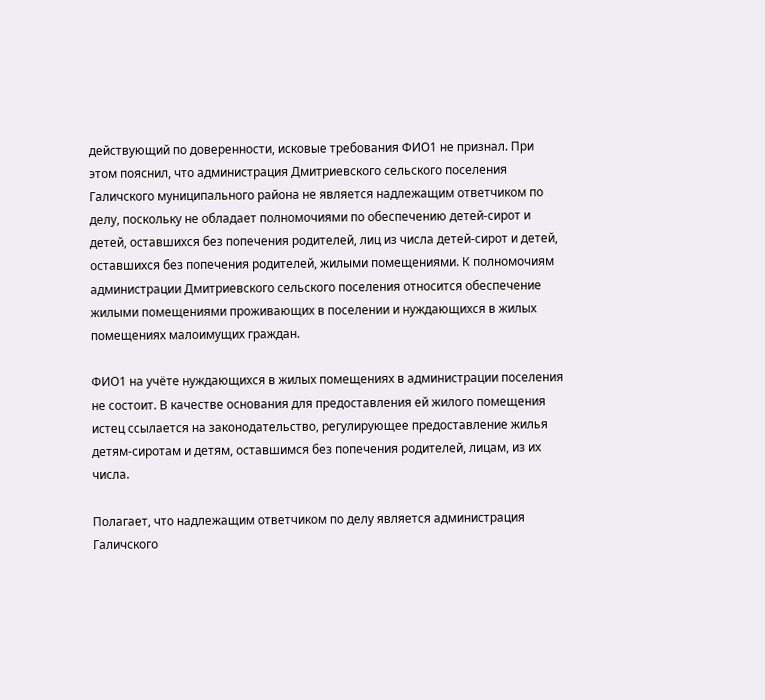действующий по доверенности, исковые требования ФИО1 не признал. При этом пояснил, что администрация Дмитриевского сельского поселения Галичского муниципального района не является надлежащим ответчиком по делу, поскольку не обладает полномочиями по обеспечению детей-сирот и детей, оставшихся без попечения родителей, лиц из числа детей-сирот и детей, оставшихся без попечения родителей, жилыми помещениями. К полномочиям администрации Дмитриевского сельского поселения относится обеспечение жилыми помещениями проживающих в поселении и нуждающихся в жилых помещениях малоимущих граждан.

ФИО1 на учёте нуждающихся в жилых помещениях в администрации поселения не состоит. В качестве основания для предоставления ей жилого помещения истец ссылается на законодательство, регулирующее предоставление жилья детям-сиротам и детям, оставшимся без попечения родителей, лицам, из их числа.

Полагает, что надлежащим ответчиком по делу является администрация Галичского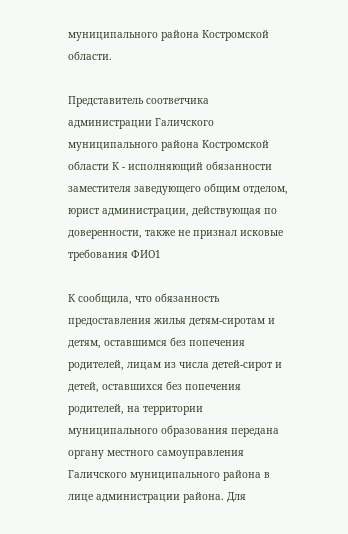муниципального района Костромской области.

Представитель соответчика администрации Галичского муниципального района Костромской области К - исполняющий обязанности заместителя заведующего общим отделом, юрист администрации, действующая по доверенности, также не признал исковые требования ФИО1

К сообщила, что обязанность предоставления жилья детям-сиротам и детям, оставшимся без попечения родителей, лицам из числа детей-сирот и детей, оставшихся без попечения родителей, на территории муниципального образования передана органу местного самоуправления Галичского муниципального района в лице администрации района. Для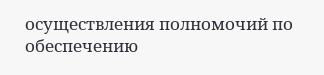осуществления полномочий по обеспечению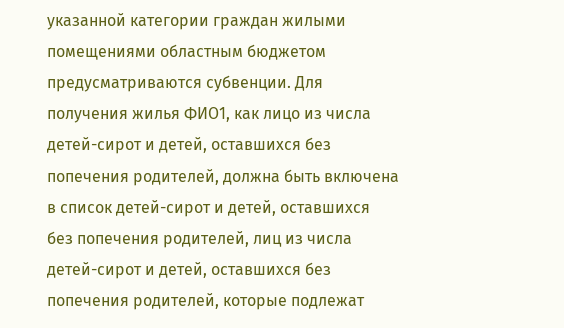указанной категории граждан жилыми помещениями областным бюджетом предусматриваются субвенции. Для получения жилья ФИО1, как лицо из числа детей-сирот и детей, оставшихся без попечения родителей, должна быть включена в список детей-сирот и детей, оставшихся без попечения родителей, лиц из числа детей-сирот и детей, оставшихся без попечения родителей, которые подлежат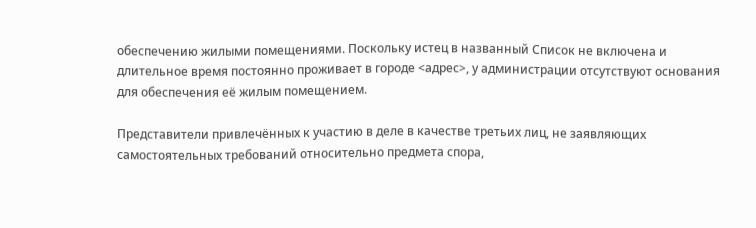обеспечению жилыми помещениями. Поскольку истец в названный Список не включена и длительное время постоянно проживает в городе <адрес>, у администрации отсутствуют основания для обеспечения её жилым помещением.

Представители привлечённых к участию в деле в качестве третьих лиц, не заявляющих самостоятельных требований относительно предмета спора,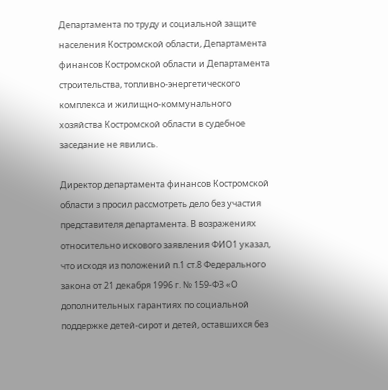Департамента по труду и социальной защите населения Костромской области, Департамента финансов Костромской области и Департамента строительства, топливно-энергетического комплекса и жилищно-коммунального хозяйства Костромской области в судебное заседание не явились.

Директор департамента финансов Костромской области з просил рассмотреть дело без участия представителя департамента. В возражениях относительно искового заявления ФИО1 указал, что исходя из положений п.1 ст.8 Федерального закона от 21 декабря 1996 г. № 159-ФЗ «О дополнительных гарантиях по социальной поддержке детей-сирот и детей, оставшихся без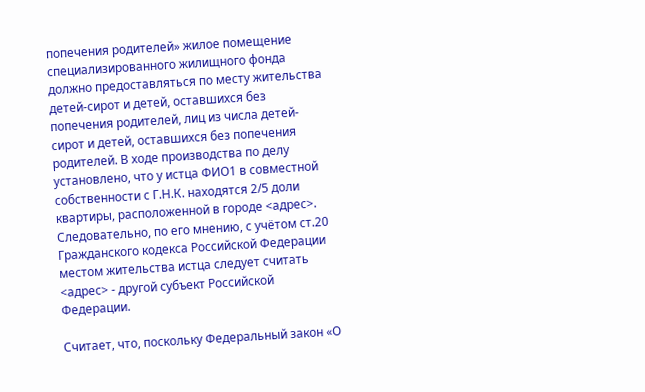попечения родителей» жилое помещение специализированного жилищного фонда должно предоставляться по месту жительства детей-сирот и детей, оставшихся без попечения родителей, лиц из числа детей-сирот и детей, оставшихся без попечения родителей. В ходе производства по делу установлено, что у истца ФИО1 в совместной собственности с Г.Н.К. находятся 2/5 доли квартиры, расположенной в городе <адрес>. Следовательно, по его мнению, с учётом ст.20 Гражданского кодекса Российской Федерации местом жительства истца следует считать <адрес> - другой субъект Российской Федерации.

Считает, что, поскольку Федеральный закон «О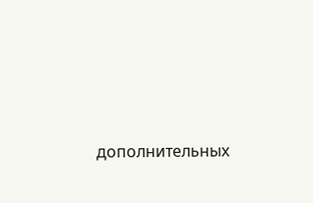дополнительных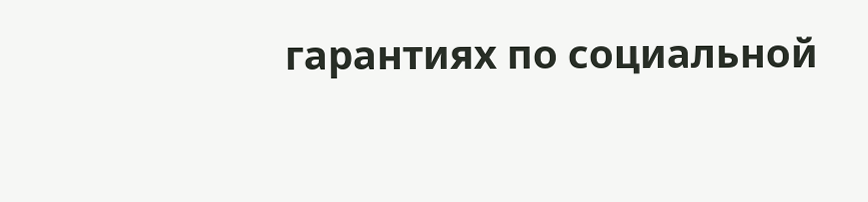гарантиях по социальной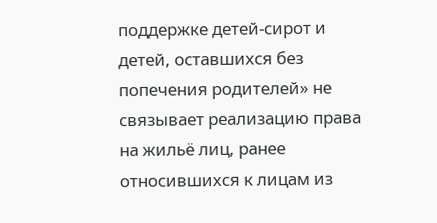поддержке детей-сирот и детей, оставшихся без попечения родителей» не связывает реализацию права на жильё лиц, ранее относившихся к лицам из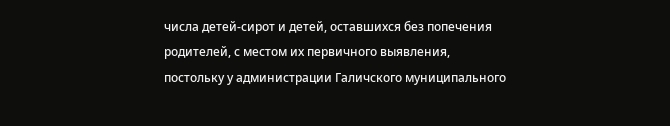числа детей-сирот и детей, оставшихся без попечения родителей, с местом их первичного выявления, постольку у администрации Галичского муниципального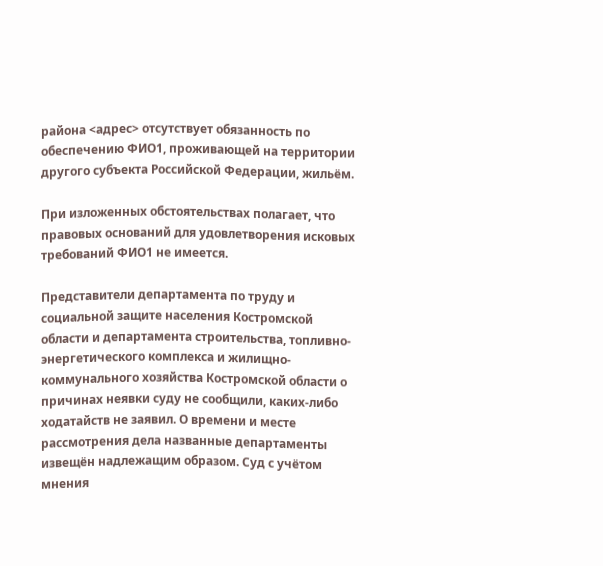района <адрес> отсутствует обязанность по обеспечению ФИО1, проживающей на территории другого субъекта Российской Федерации, жильём.

При изложенных обстоятельствах полагает, что правовых оснований для удовлетворения исковых требований ФИО1 не имеется.

Представители департамента по труду и социальной защите населения Костромской области и департамента строительства, топливно-энергетического комплекса и жилищно-коммунального хозяйства Костромской области о причинах неявки суду не сообщили, каких-либо ходатайств не заявил. О времени и месте рассмотрения дела названные департаменты извещён надлежащим образом. Суд с учётом мнения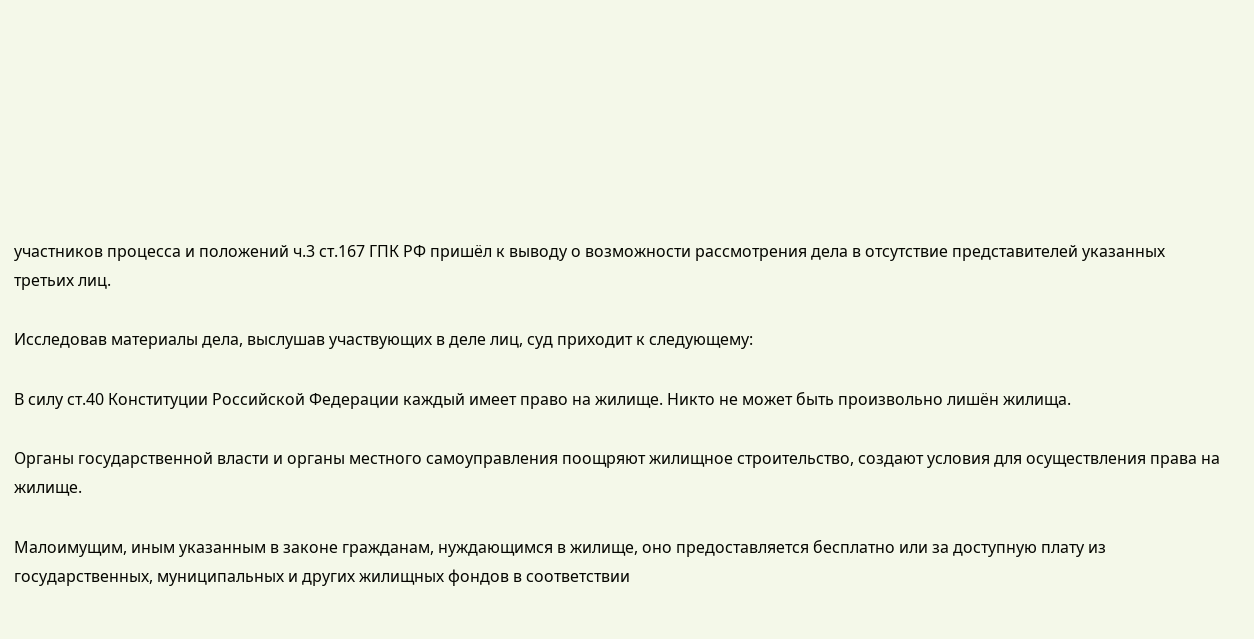участников процесса и положений ч.3 ст.167 ГПК РФ пришёл к выводу о возможности рассмотрения дела в отсутствие представителей указанных третьих лиц.

Исследовав материалы дела, выслушав участвующих в деле лиц, суд приходит к следующему:

В силу ст.40 Конституции Российской Федерации каждый имеет право на жилище. Никто не может быть произвольно лишён жилища.

Органы государственной власти и органы местного самоуправления поощряют жилищное строительство, создают условия для осуществления права на жилище.

Малоимущим, иным указанным в законе гражданам, нуждающимся в жилище, оно предоставляется бесплатно или за доступную плату из государственных, муниципальных и других жилищных фондов в соответствии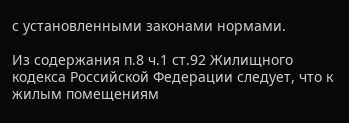с установленными законами нормами.

Из содержания п.8 ч.1 ст.92 Жилищного кодекса Российской Федерации следует, что к жилым помещениям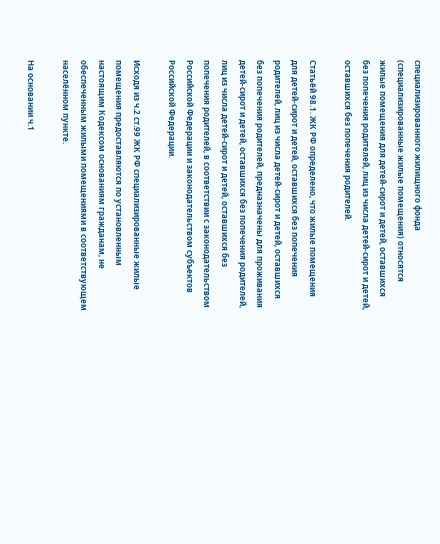специализированного жилищного фонда (специализированные жилые помещения) относятся жилые помещения для детей-сирот и детей, оставшихся без попечения родителей, лиц из числа детей-сирот и детей, оставшихся без попечения родителей.

Статьёй 98.1. ЖК РФ определено, что жилые помещения для детей-сирот и детей, оставшихся без попечения родителей, лиц из числа детей-сирот и детей, оставшихся без попечения родителей, предназначены для проживания детей-сирот и детей, оставшихся без попечения родителей, лиц из числа детей-сирот и детей, оставшихся без попечения родителей, в соответствии с законодательством Российской Федерации и законодательством субъектов Российской Федерации.

Исходя из ч.2 ст.99 ЖК РФ специализированные жилые помещения предоставляются по установленным настоящим Кодексом основаниям гражданам, не обеспеченным жилыми помещениями в соответствующем населённом пункте.

На основании ч.1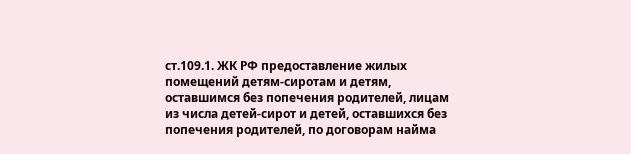ст.109.1. ЖК РФ предоставление жилых помещений детям-сиротам и детям, оставшимся без попечения родителей, лицам из числа детей-сирот и детей, оставшихся без попечения родителей, по договорам найма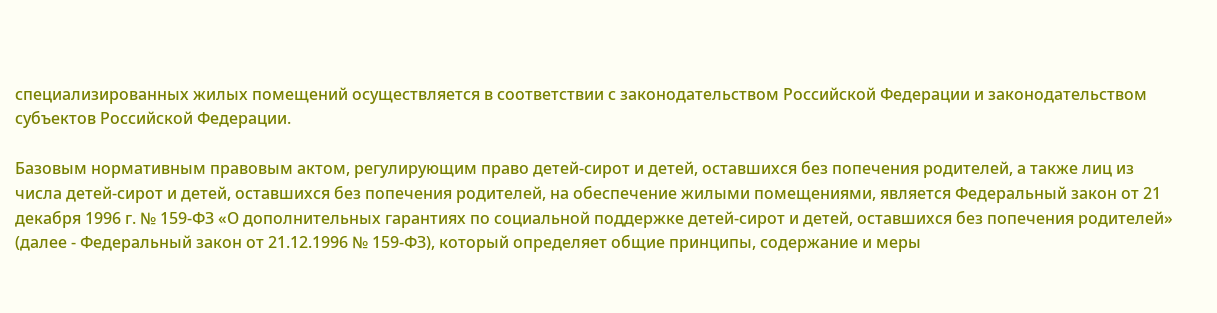специализированных жилых помещений осуществляется в соответствии с законодательством Российской Федерации и законодательством субъектов Российской Федерации.

Базовым нормативным правовым актом, регулирующим право детей-сирот и детей, оставшихся без попечения родителей, а также лиц из числа детей-сирот и детей, оставшихся без попечения родителей, на обеспечение жилыми помещениями, является Федеральный закон от 21 декабря 1996 г. № 159-ФЗ «О дополнительных гарантиях по социальной поддержке детей-сирот и детей, оставшихся без попечения родителей» (далее - Федеральный закон от 21.12.1996 № 159-ФЗ), который определяет общие принципы, содержание и меры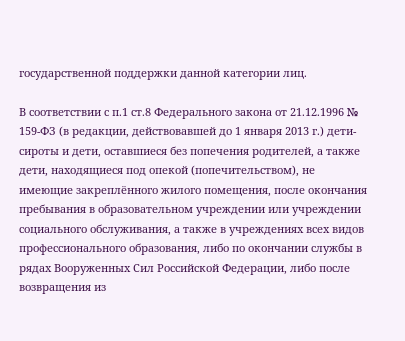государственной поддержки данной категории лиц.

В соответствии с п.1 ст.8 Федерального закона от 21.12.1996 № 159-ФЗ (в редакции, действовавшей до 1 января 2013 г.) дети-сироты и дети, оставшиеся без попечения родителей, а также дети, находящиеся под опекой (попечительством), не имеющие закреплённого жилого помещения, после окончания пребывания в образовательном учреждении или учреждении социального обслуживания, а также в учреждениях всех видов профессионального образования, либо по окончании службы в рядах Вооруженных Сил Российской Федерации, либо после возвращения из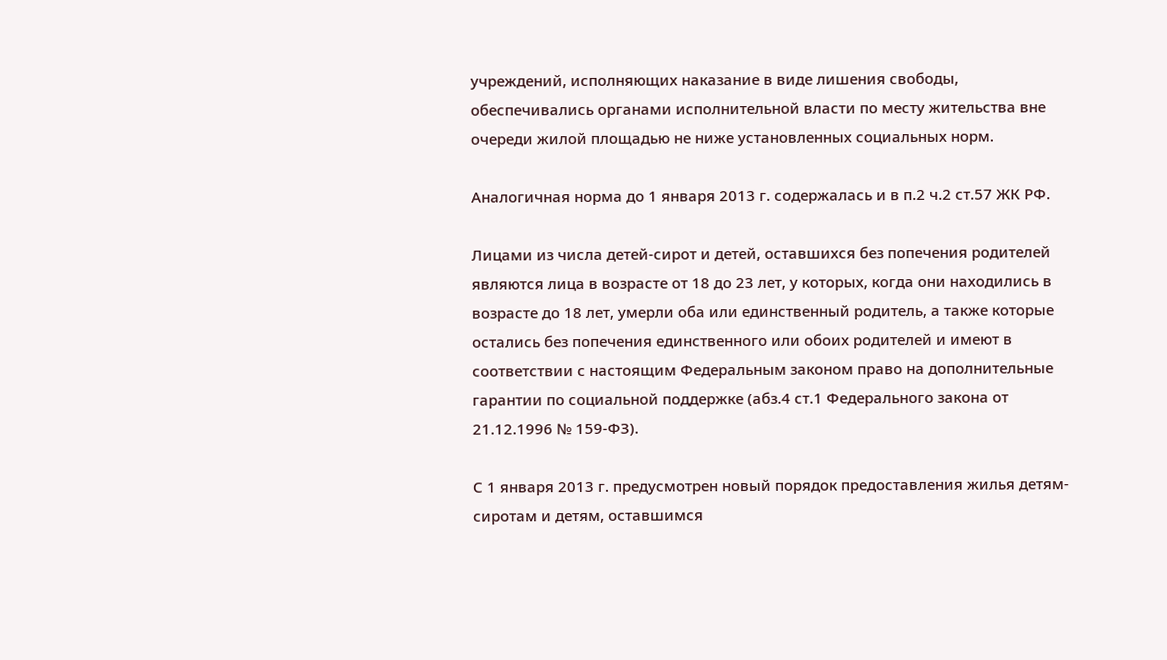учреждений, исполняющих наказание в виде лишения свободы, обеспечивались органами исполнительной власти по месту жительства вне очереди жилой площадью не ниже установленных социальных норм.

Аналогичная норма до 1 января 2013 г. содержалась и в п.2 ч.2 ст.57 ЖК РФ.

Лицами из числа детей-сирот и детей, оставшихся без попечения родителей являются лица в возрасте от 18 до 23 лет, у которых, когда они находились в возрасте до 18 лет, умерли оба или единственный родитель, а также которые остались без попечения единственного или обоих родителей и имеют в соответствии с настоящим Федеральным законом право на дополнительные гарантии по социальной поддержке (абз.4 ст.1 Федерального закона от 21.12.1996 № 159-ФЗ).

С 1 января 2013 г. предусмотрен новый порядок предоставления жилья детям-сиротам и детям, оставшимся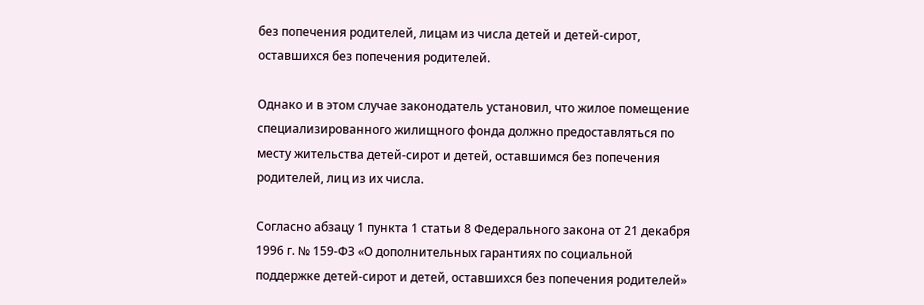без попечения родителей, лицам из числа детей и детей-сирот, оставшихся без попечения родителей.

Однако и в этом случае законодатель установил, что жилое помещение специализированного жилищного фонда должно предоставляться по месту жительства детей-сирот и детей, оставшимся без попечения родителей, лиц из их числа.

Согласно абзацу 1 пункта 1 статьи 8 Федерального закона от 21 декабря 1996 г. № 159-ФЗ «О дополнительных гарантиях по социальной поддержке детей-сирот и детей, оставшихся без попечения родителей»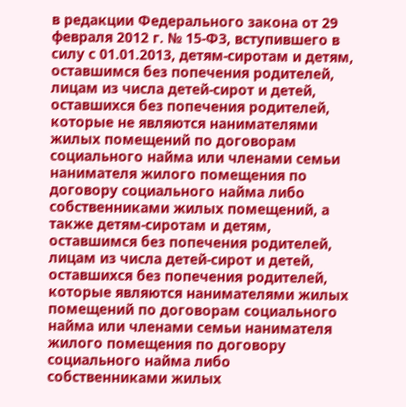в редакции Федерального закона от 29 февраля 2012 г. № 15-ФЗ, вступившего в силу с 01.01.2013, детям-сиротам и детям, оставшимся без попечения родителей, лицам из числа детей-сирот и детей, оставшихся без попечения родителей, которые не являются нанимателями жилых помещений по договорам социального найма или членами семьи нанимателя жилого помещения по договору социального найма либо собственниками жилых помещений, а также детям-сиротам и детям, оставшимся без попечения родителей, лицам из числа детей-сирот и детей, оставшихся без попечения родителей, которые являются нанимателями жилых помещений по договорам социального найма или членами семьи нанимателя жилого помещения по договору социального найма либо собственниками жилых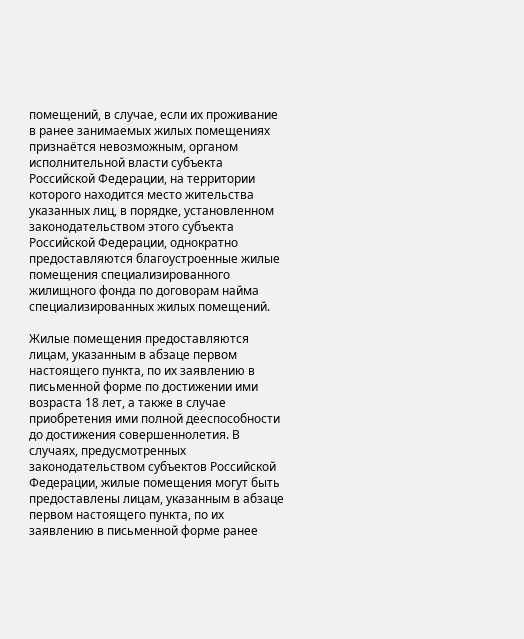помещений, в случае, если их проживание в ранее занимаемых жилых помещениях признаётся невозможным, органом исполнительной власти субъекта Российской Федерации, на территории которого находится место жительства указанных лиц, в порядке, установленном законодательством этого субъекта Российской Федерации, однократно предоставляются благоустроенные жилые помещения специализированного жилищного фонда по договорам найма специализированных жилых помещений.

Жилые помещения предоставляются лицам, указанным в абзаце первом настоящего пункта, по их заявлению в письменной форме по достижении ими возраста 18 лет, а также в случае приобретения ими полной дееспособности до достижения совершеннолетия. В случаях, предусмотренных законодательством субъектов Российской Федерации, жилые помещения могут быть предоставлены лицам, указанным в абзаце первом настоящего пункта, по их заявлению в письменной форме ранее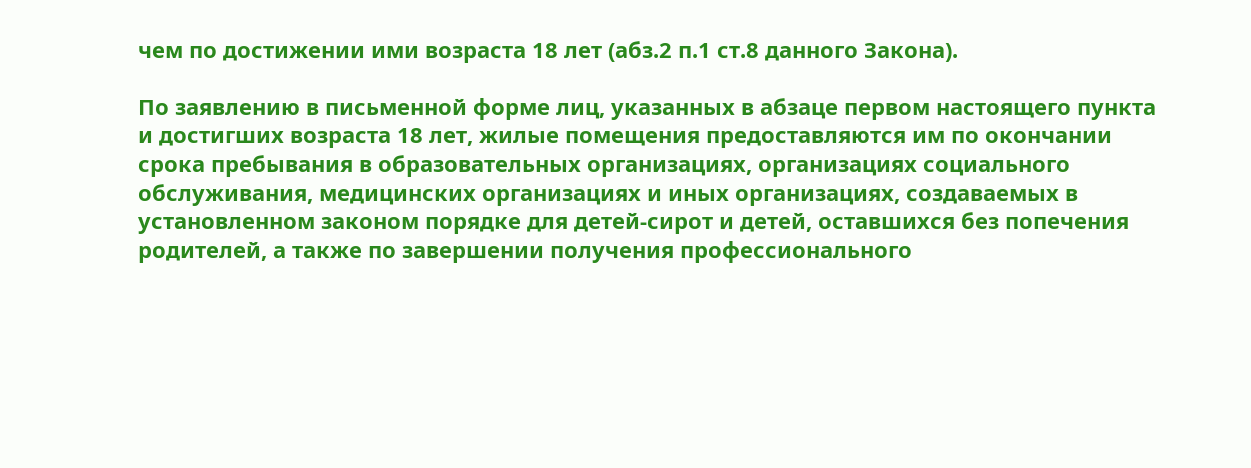чем по достижении ими возраста 18 лет (абз.2 п.1 ст.8 данного Закона).

По заявлению в письменной форме лиц, указанных в абзаце первом настоящего пункта и достигших возраста 18 лет, жилые помещения предоставляются им по окончании срока пребывания в образовательных организациях, организациях социального обслуживания, медицинских организациях и иных организациях, создаваемых в установленном законом порядке для детей-сирот и детей, оставшихся без попечения родителей, а также по завершении получения профессионального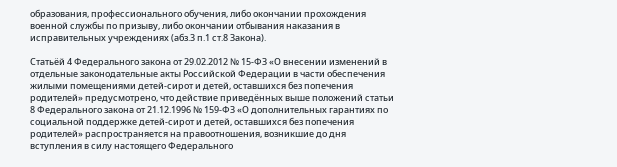образования, профессионального обучения, либо окончании прохождения военной службы по призыву, либо окончании отбывания наказания в исправительных учреждениях (абз.3 п.1 ст.8 Закона).

Статьёй 4 Федерального закона от 29.02.2012 № 15-ФЗ «О внесении изменений в отдельные законодательные акты Российской Федерации в части обеспечения жилыми помещениями детей-сирот и детей, оставшихся без попечения родителей» предусмотрено, что действие приведённых выше положений статьи 8 Федерального закона от 21.12.1996 № 159-ФЗ «О дополнительных гарантиях по социальной поддержке детей-сирот и детей, оставшихся без попечения родителей» распространяется на правоотношения, возникшие до дня вступления в силу настоящего Федерального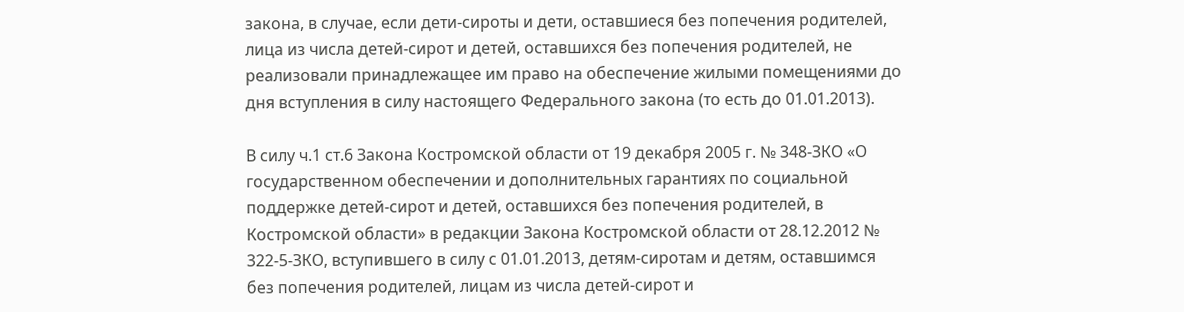закона, в случае, если дети-сироты и дети, оставшиеся без попечения родителей, лица из числа детей-сирот и детей, оставшихся без попечения родителей, не реализовали принадлежащее им право на обеспечение жилыми помещениями до дня вступления в силу настоящего Федерального закона (то есть до 01.01.2013).

В силу ч.1 ст.6 Закона Костромской области от 19 декабря 2005 г. № 348-ЗКО «О государственном обеспечении и дополнительных гарантиях по социальной поддержке детей-сирот и детей, оставшихся без попечения родителей, в Костромской области» в редакции Закона Костромской области от 28.12.2012 № 322-5-ЗКО, вступившего в силу с 01.01.2013, детям-сиротам и детям, оставшимся без попечения родителей, лицам из числа детей-сирот и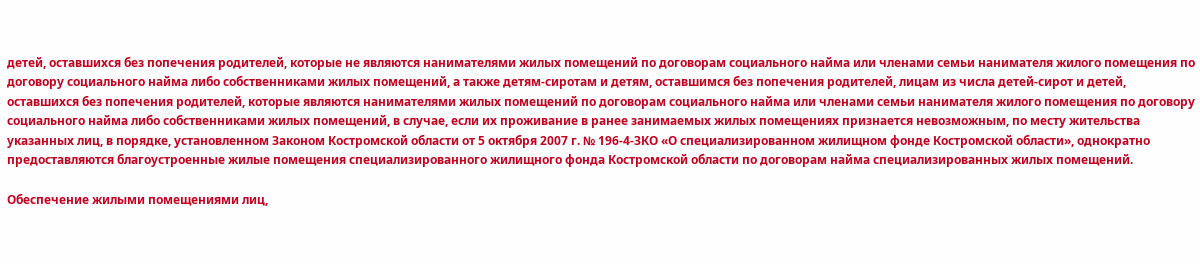детей, оставшихся без попечения родителей, которые не являются нанимателями жилых помещений по договорам социального найма или членами семьи нанимателя жилого помещения по договору социального найма либо собственниками жилых помещений, а также детям-сиротам и детям, оставшимся без попечения родителей, лицам из числа детей-сирот и детей, оставшихся без попечения родителей, которые являются нанимателями жилых помещений по договорам социального найма или членами семьи нанимателя жилого помещения по договору социального найма либо собственниками жилых помещений, в случае, если их проживание в ранее занимаемых жилых помещениях признается невозможным, по месту жительства указанных лиц, в порядке, установленном Законом Костромской области от 5 октября 2007 г. № 196-4-ЗКО «О специализированном жилищном фонде Костромской области», однократно предоставляются благоустроенные жилые помещения специализированного жилищного фонда Костромской области по договорам найма специализированных жилых помещений.

Обеспечение жилыми помещениями лиц,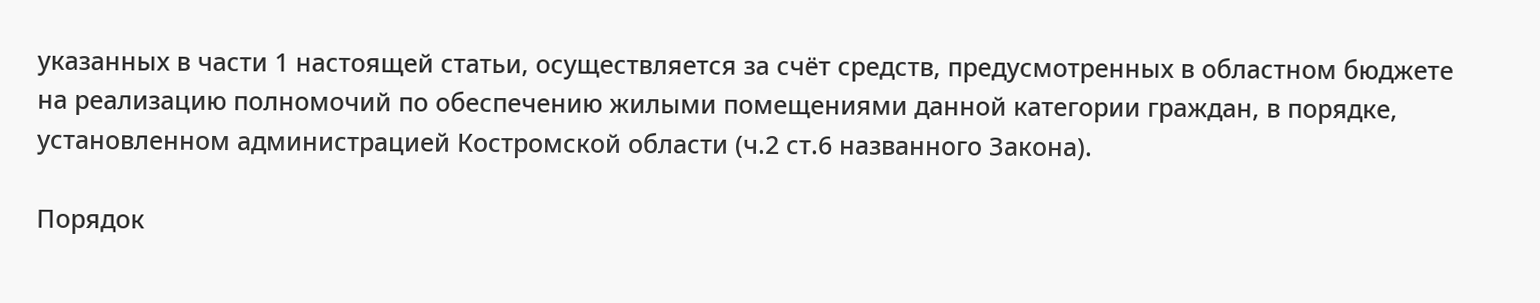указанных в части 1 настоящей статьи, осуществляется за счёт средств, предусмотренных в областном бюджете на реализацию полномочий по обеспечению жилыми помещениями данной категории граждан, в порядке, установленном администрацией Костромской области (ч.2 ст.6 названного Закона).

Порядок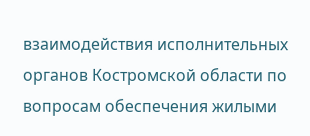взаимодействия исполнительных органов Костромской области по вопросам обеспечения жилыми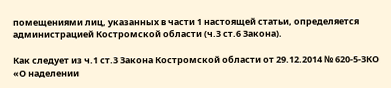помещениями лиц, указанных в части 1 настоящей статьи, определяется администрацией Костромской области (ч.3 ст.6 Закона).

Как следует из ч.1 ст.3 Закона Костромской области от 29.12.2014 № 620-5-ЗКО «О наделении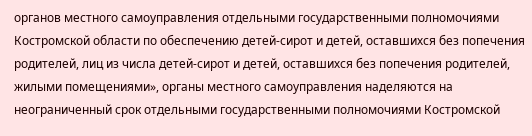органов местного самоуправления отдельными государственными полномочиями Костромской области по обеспечению детей-сирот и детей, оставшихся без попечения родителей, лиц из числа детей-сирот и детей, оставшихся без попечения родителей, жилыми помещениями», органы местного самоуправления наделяются на неограниченный срок отдельными государственными полномочиями Костромской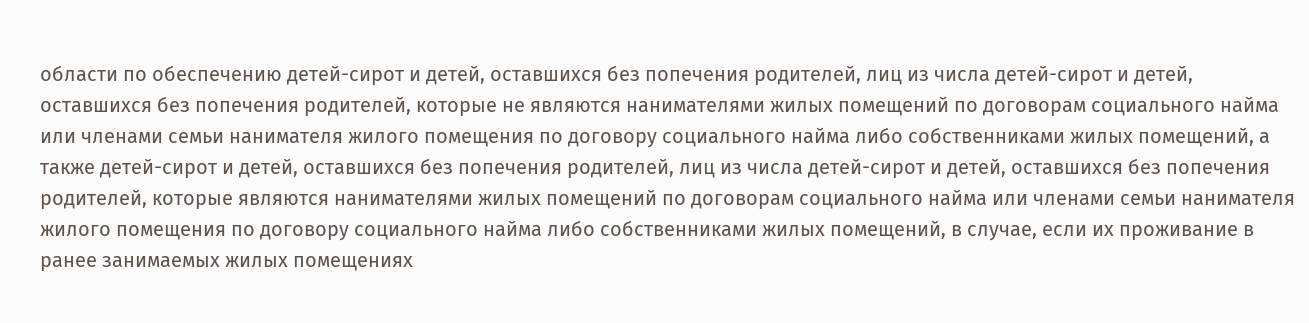области по обеспечению детей-сирот и детей, оставшихся без попечения родителей, лиц из числа детей-сирот и детей, оставшихся без попечения родителей, которые не являются нанимателями жилых помещений по договорам социального найма или членами семьи нанимателя жилого помещения по договору социального найма либо собственниками жилых помещений, а также детей-сирот и детей, оставшихся без попечения родителей, лиц из числа детей-сирот и детей, оставшихся без попечения родителей, которые являются нанимателями жилых помещений по договорам социального найма или членами семьи нанимателя жилого помещения по договору социального найма либо собственниками жилых помещений, в случае, если их проживание в ранее занимаемых жилых помещениях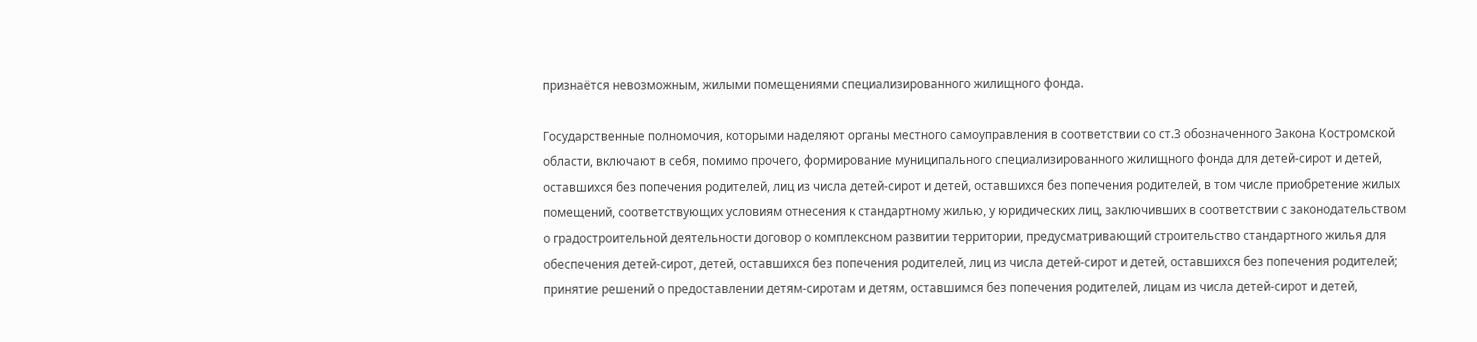признаётся невозможным, жилыми помещениями специализированного жилищного фонда.

Государственные полномочия, которыми наделяют органы местного самоуправления в соответствии со ст.3 обозначенного Закона Костромской области, включают в себя, помимо прочего, формирование муниципального специализированного жилищного фонда для детей-сирот и детей, оставшихся без попечения родителей, лиц из числа детей-сирот и детей, оставшихся без попечения родителей, в том числе приобретение жилых помещений, соответствующих условиям отнесения к стандартному жилью, у юридических лиц, заключивших в соответствии с законодательством о градостроительной деятельности договор о комплексном развитии территории, предусматривающий строительство стандартного жилья для обеспечения детей-сирот, детей, оставшихся без попечения родителей, лиц из числа детей-сирот и детей, оставшихся без попечения родителей; принятие решений о предоставлении детям-сиротам и детям, оставшимся без попечения родителей, лицам из числа детей-сирот и детей,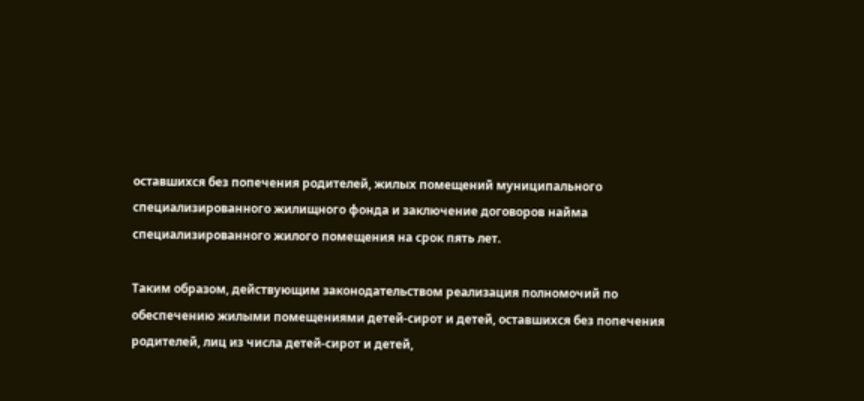оставшихся без попечения родителей, жилых помещений муниципального специализированного жилищного фонда и заключение договоров найма специализированного жилого помещения на срок пять лет.

Таким образом, действующим законодательством реализация полномочий по обеспечению жилыми помещениями детей-сирот и детей, оставшихся без попечения родителей, лиц из числа детей-сирот и детей,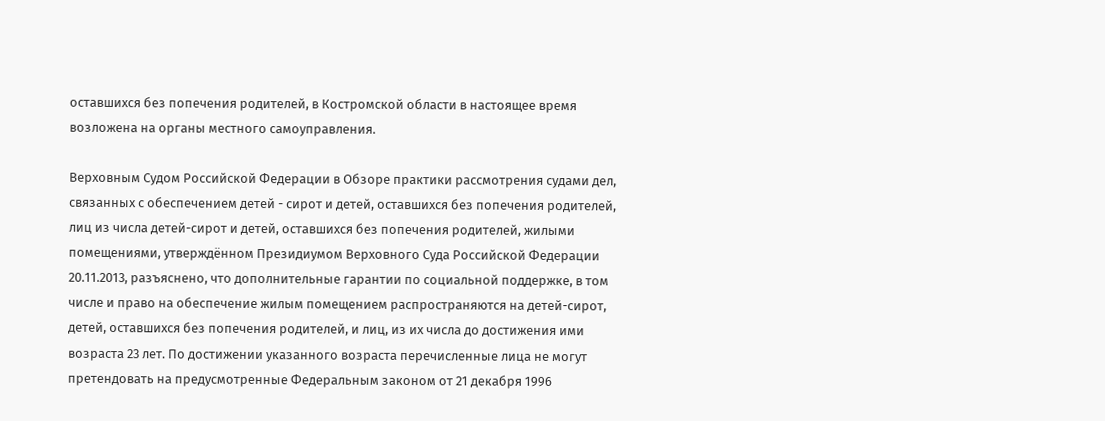оставшихся без попечения родителей, в Костромской области в настоящее время возложена на органы местного самоуправления.

Верховным Судом Российской Федерации в Обзоре практики рассмотрения судами дел, связанных с обеспечением детей - сирот и детей, оставшихся без попечения родителей, лиц из числа детей-сирот и детей, оставшихся без попечения родителей, жилыми помещениями, утверждённом Президиумом Верховного Суда Российской Федерации 20.11.2013, разъяснено, что дополнительные гарантии по социальной поддержке, в том числе и право на обеспечение жилым помещением распространяются на детей-сирот, детей, оставшихся без попечения родителей, и лиц, из их числа до достижения ими возраста 23 лет. По достижении указанного возраста перечисленные лица не могут претендовать на предусмотренные Федеральным законом от 21 декабря 1996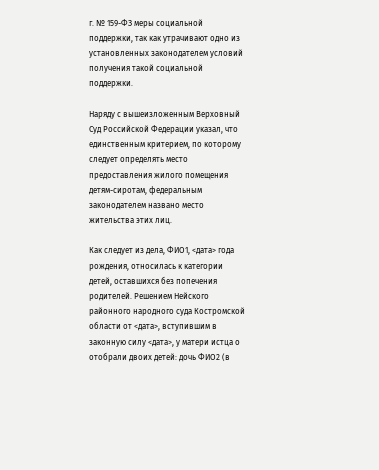г. № 159-ФЗ меры социальной поддержки, так как утрачивают одно из установленных законодателем условий получения такой социальной поддержки.

Наряду с вышеизложенным Верховный Суд Российской Федерации указал, что единственным критерием, по которому следует определять место предоставления жилого помещения детям-сиротам, федеральным законодателем названо место жительства этих лиц.

Как следует из дела, ФИО1, <дата> года рождения, относилась к категории детей, оставшихся без попечения родителей. Решением Нейского районного народного суда Костромской области от <дата>, вступившим в законную силу <дата>, у матери истца о отобрали двоих детей: дочь ФИО2 (в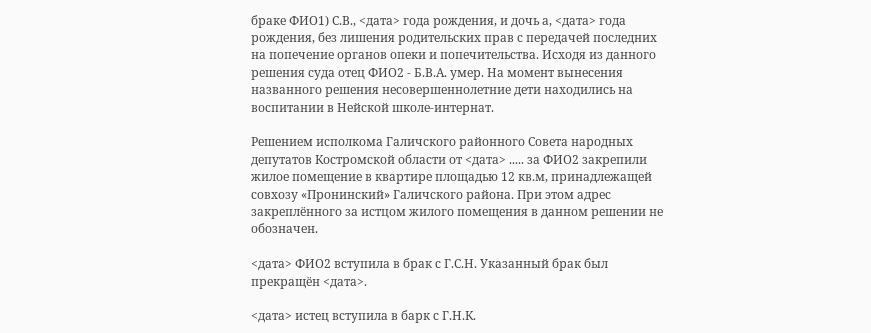браке ФИО1) С.В., <дата> года рождения, и дочь а, <дата> года рождения, без лишения родительских прав с передачей последних на попечение органов опеки и попечительства. Исходя из данного решения суда отец ФИО2 - Б.В.А. умер. На момент вынесения названного решения несовершеннолетние дети находились на воспитании в Нейской школе-интернат.

Решением исполкома Галичского районного Совета народных депутатов Костромской области от <дата> ..... за ФИО2 закрепили жилое помещение в квартире площадью 12 кв.м, принадлежащей совхозу «Пронинский» Галичского района. При этом адрес закреплённого за истцом жилого помещения в данном решении не обозначен.

<дата> ФИО2 вступила в брак с Г.С.Н. Указанный брак был прекращён <дата>.

<дата> истец вступила в барк с Г.Н.К.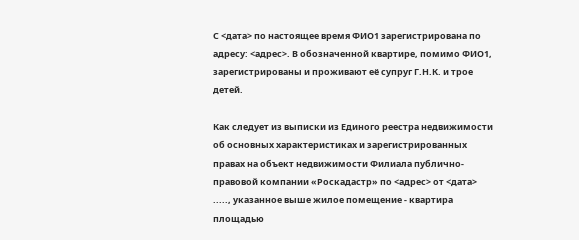С <дата> по настоящее время ФИО1 зарегистрирована по адресу: <адрес>. В обозначенной квартире, помимо ФИО1, зарегистрированы и проживают её супруг Г.Н.К. и трое детей.

Как следует из выписки из Единого реестра недвижимости об основных характеристиках и зарегистрированных правах на объект недвижимости Филиала публично-правовой компании «Роскадастр» по <адрес> от <дата> ....., указанное выше жилое помещение - квартира площадью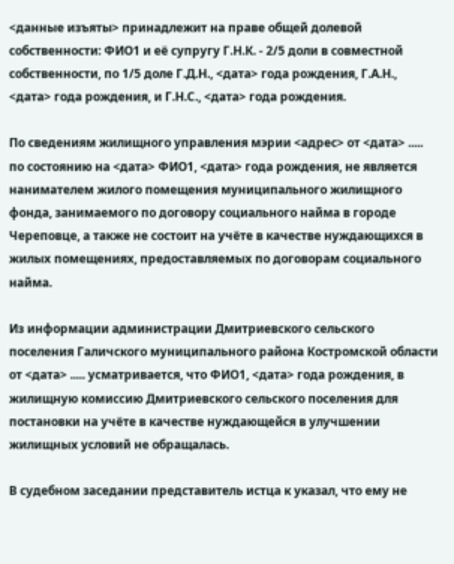<данные изъяты> принадлежит на праве общей долевой собственности: ФИО1 и её супругу Г.Н.К. - 2/5 доли в совместной собственности, по 1/5 доле Г.Д.Н., <дата> года рождения, Г.А.Н., <дата> года рождения, и Г.Н.С., <дата> года рождения.

По сведениям жилищного управления мэрии <адрес> от <дата> ..... по состоянию на <дата> ФИО1, <дата> года рождения, не является нанимателем жилого помещения муниципального жилищного фонда, занимаемого по договору социального найма в городе Череповце, а также не состоит на учёте в качестве нуждающихся в жилых помещениях, предоставляемых по договорам социального найма.

Из информации администрации Дмитриевского сельского поселения Галичского муниципального района Костромской области от <дата> ..... усматривается, что ФИО1, <дата> года рождения, в жилищную комиссию Дмитриевского сельского поселения для постановки на учёте в качестве нуждающейся в улучшении жилищных условий не обращалась.

В судебном заседании представитель истца к указал, что ему не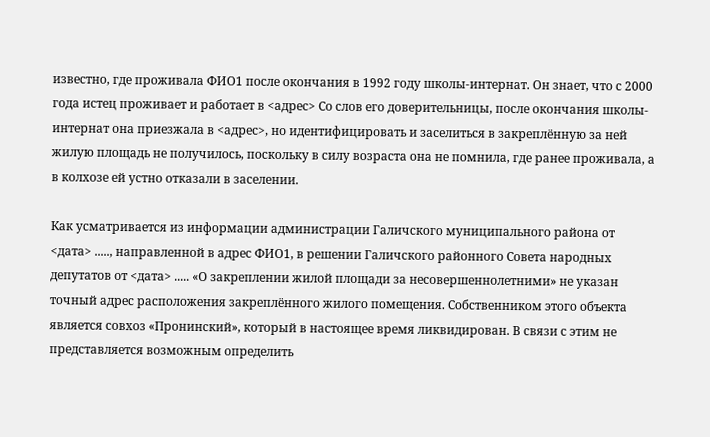известно, где проживала ФИО1 после окончания в 1992 году школы-интернат. Он знает, что с 2000 года истец проживает и работает в <адрес> Со слов его доверительницы, после окончания школы-интернат она приезжала в <адрес>, но идентифицировать и заселиться в закреплённую за ней жилую площадь не получилось, поскольку в силу возраста она не помнила, где ранее проживала, а в колхозе ей устно отказали в заселении.

Как усматривается из информации администрации Галичского муниципального района от <дата> ....., направленной в адрес ФИО1, в решении Галичского районного Совета народных депутатов от <дата> ..... «О закреплении жилой площади за несовершеннолетними» не указан точный адрес расположения закреплённого жилого помещения. Собственником этого объекта является совхоз «Пронинский», который в настоящее время ликвидирован. В связи с этим не представляется возможным определить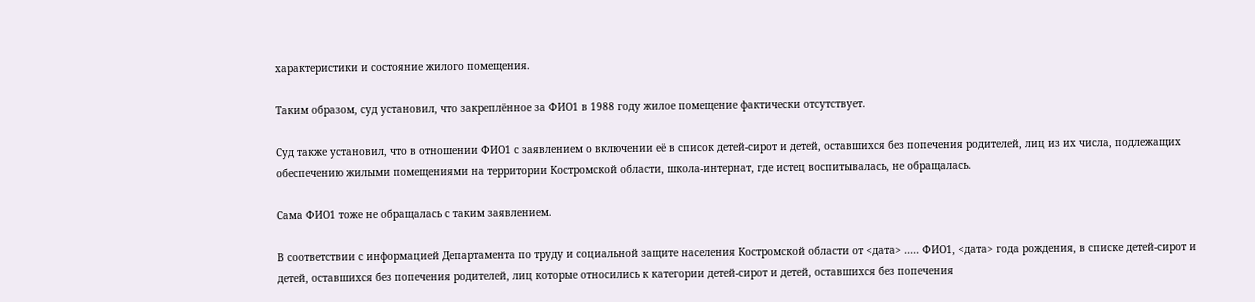характеристики и состояние жилого помещения.

Таким образом, суд установил, что закреплённое за ФИО1 в 1988 году жилое помещение фактически отсутствует.

Суд также установил, что в отношении ФИО1 с заявлением о включении её в список детей-сирот и детей, оставшихся без попечения родителей, лиц из их числа, подлежащих обеспечению жилыми помещениями на территории Костромской области, школа-интернат, где истец воспитывалась, не обращалась.

Сама ФИО1 тоже не обращалась с таким заявлением.

В соответствии с информацией Департамента по труду и социальной защите населения Костромской области от <дата> ..... ФИО1, <дата> года рождения, в списке детей-сирот и детей, оставшихся без попечения родителей, лиц которые относились к категории детей-сирот и детей, оставшихся без попечения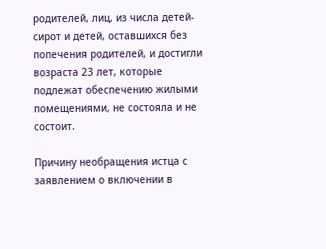родителей, лиц, из числа детей-сирот и детей, оставшихся без попечения родителей, и достигли возраста 23 лет, которые подлежат обеспечению жилыми помещениями, не состояла и не состоит.

Причину необращения истца с заявлением о включении в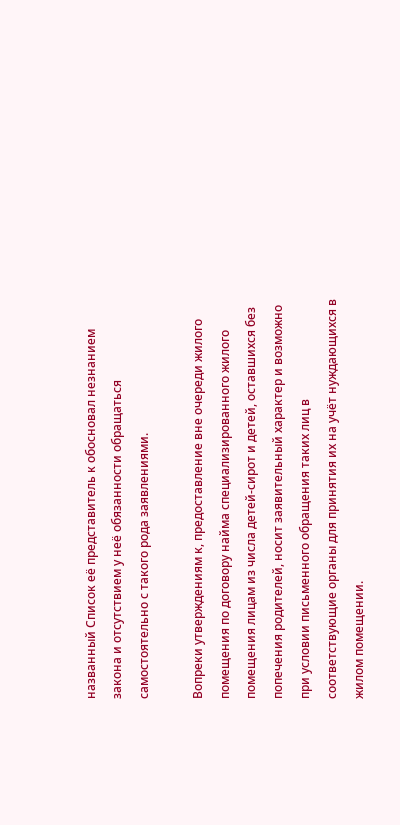названный Список её представитель к обосновал незнанием закона и отсутствием у неё обязанности обращаться самостоятельно с такого рода заявлениями.

Вопреки утверждениям к, предоставление вне очереди жилого помещения по договору найма специализированного жилого помещения лицам из числа детей-сирот и детей, оставшихся без попечения родителей, носит заявительный характер и возможно при условии письменного обращения таких лиц в соответствующие органы для принятия их на учёт нуждающихся в жилом помещении.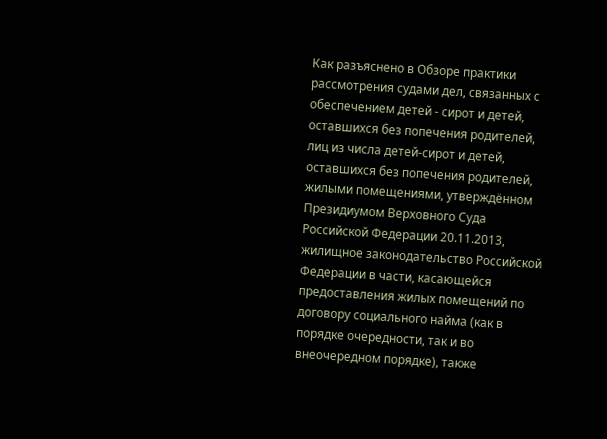Как разъяснено в Обзоре практики рассмотрения судами дел, связанных с обеспечением детей - сирот и детей, оставшихся без попечения родителей, лиц из числа детей-сирот и детей, оставшихся без попечения родителей, жилыми помещениями, утверждённом Президиумом Верховного Суда Российской Федерации 20.11.2013, жилищное законодательство Российской Федерации в части, касающейся предоставления жилых помещений по договору социального найма (как в порядке очередности, так и во внеочередном порядке), также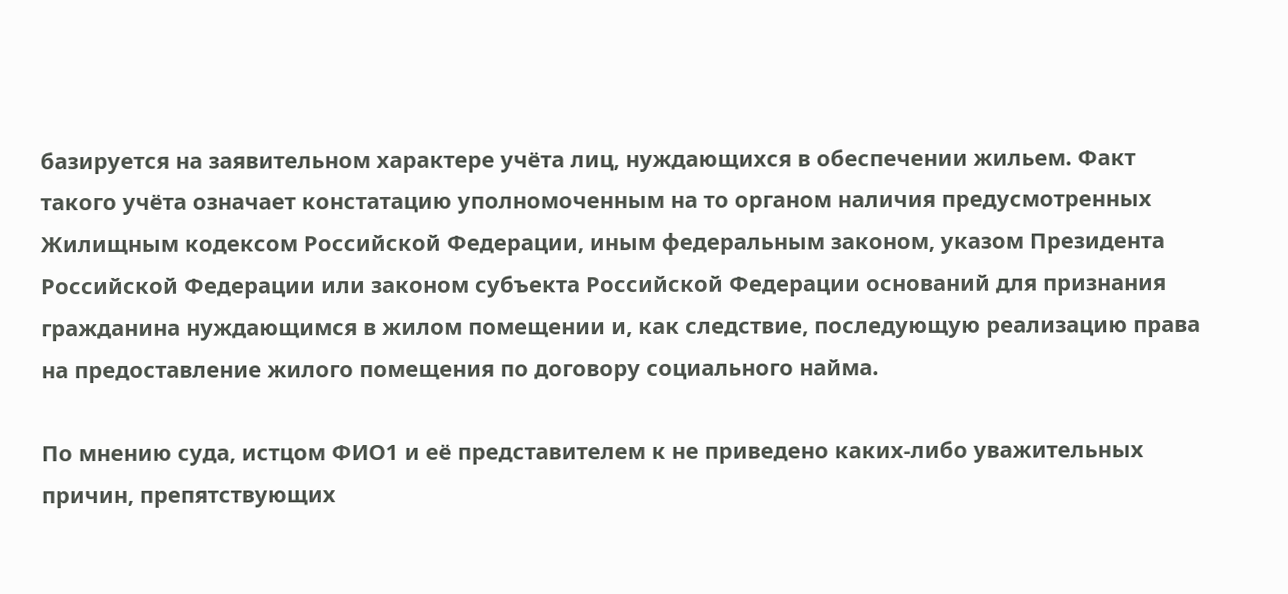базируется на заявительном характере учёта лиц, нуждающихся в обеспечении жильем. Факт такого учёта означает констатацию уполномоченным на то органом наличия предусмотренных Жилищным кодексом Российской Федерации, иным федеральным законом, указом Президента Российской Федерации или законом субъекта Российской Федерации оснований для признания гражданина нуждающимся в жилом помещении и, как следствие, последующую реализацию права на предоставление жилого помещения по договору социального найма.

По мнению суда, истцом ФИО1 и её представителем к не приведено каких-либо уважительных причин, препятствующих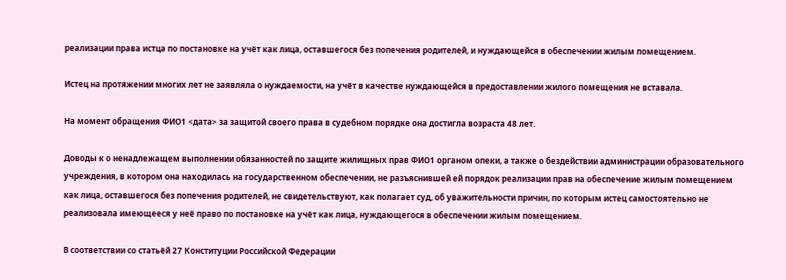реализации права истца по постановке на учёт как лица, оставшегося без попечения родителей, и нуждающейся в обеспечении жилым помещением.

Истец на протяжении многих лет не заявляла о нуждаемости, на учёт в качестве нуждающейся в предоставлении жилого помещения не вставала.

На момент обращения ФИО1 <дата> за защитой своего права в судебном порядке она достигла возраста 48 лет.

Доводы к о ненадлежащем выполнении обязанностей по защите жилищных прав ФИО1 органом опеки, а также о бездействии администрации образовательного учреждения, в котором она находилась на государственном обеспечении, не разъяснившей ей порядок реализации прав на обеспечение жилым помещением как лица, оставшегося без попечения родителей, не свидетельствуют, как полагает суд, об уважительности причин, по которым истец самостоятельно не реализовала имеющееся у неё право по постановке на учёт как лица, нуждающегося в обеспечении жилым помещением.

В соответствии со статьёй 27 Конституции Российской Федерации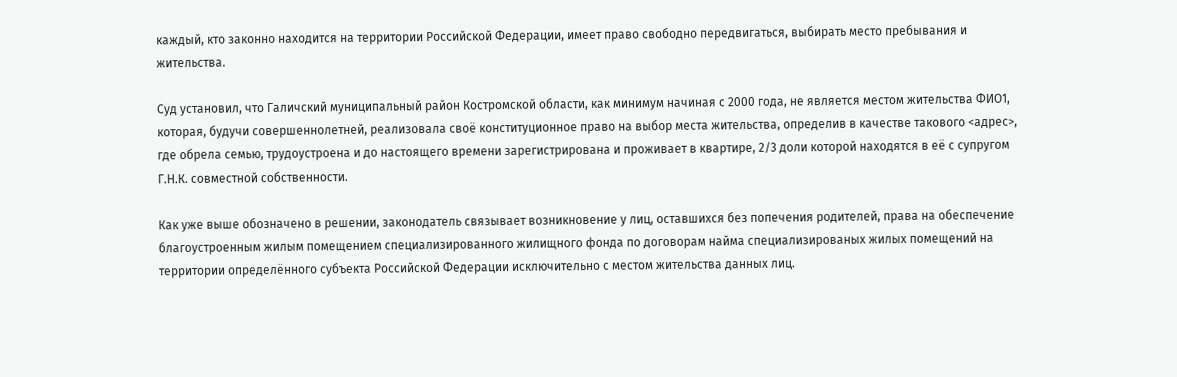каждый, кто законно находится на территории Российской Федерации, имеет право свободно передвигаться, выбирать место пребывания и жительства.

Суд установил, что Галичский муниципальный район Костромской области, как минимум начиная с 2000 года, не является местом жительства ФИО1, которая, будучи совершеннолетней, реализовала своё конституционное право на выбор места жительства, определив в качестве такового <адрес>, где обрела семью, трудоустроена и до настоящего времени зарегистрирована и проживает в квартире, 2/3 доли которой находятся в её с супругом Г.Н.К. совместной собственности.

Как уже выше обозначено в решении, законодатель связывает возникновение у лиц, оставшихся без попечения родителей, права на обеспечение благоустроенным жилым помещением специализированного жилищного фонда по договорам найма специализированых жилых помещений на территории определённого субъекта Российской Федерации исключительно с местом жительства данных лиц.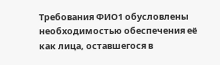Требования ФИО1 обусловлены необходимостью обеспечения её как лица, оставшегося в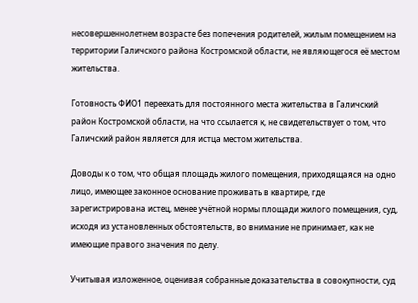несовершеннолетнем возрасте без попечения родителей, жилым помещением на территории Галичского района Костромской области, не являющегося её местом жительства.

Готовность ФИО1 переехать для постоянного места жительства в Галичский район Костромской области, на что ссылается к, не свидетельствует о том, что Галичский район является для истца местом жительства.

Доводы к о том, что общая площадь жилого помещения, приходящаяся на одно лицо, имеющее законное основание проживать в квартире, где зарегистрирована истец, менее учётной нормы площади жилого помещения, суд, исходя из установленных обстоятельств, во внимание не принимает, как не имеющие правого значения по делу.

Учитывая изложенное, оценивая собранные доказательства в совокупности, суд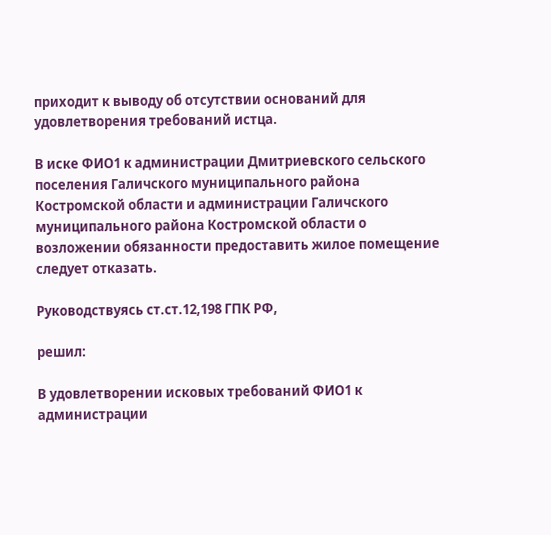приходит к выводу об отсутствии оснований для удовлетворения требований истца.

В иске ФИО1 к администрации Дмитриевского сельского поселения Галичского муниципального района Костромской области и администрации Галичского муниципального района Костромской области о возложении обязанности предоставить жилое помещение следует отказать.

Руководствуясь ст.ст.12,198 ГПК РФ,

решил:

В удовлетворении исковых требований ФИО1 к администрации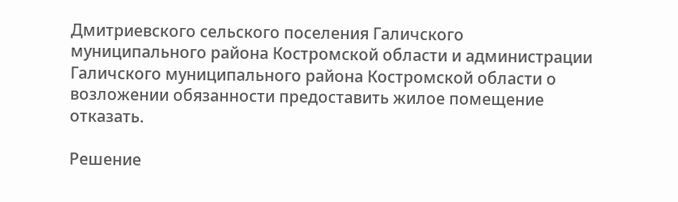Дмитриевского сельского поселения Галичского муниципального района Костромской области и администрации Галичского муниципального района Костромской области о возложении обязанности предоставить жилое помещение отказать.

Решение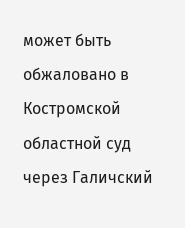может быть обжаловано в Костромской областной суд через Галичский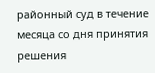районный суд в течение месяца со дня принятия решения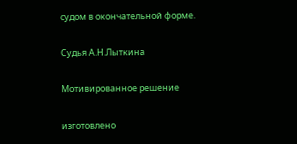судом в окончательной форме.

Судья А.Н.Лыткина

Мотивированное решение

изготовлено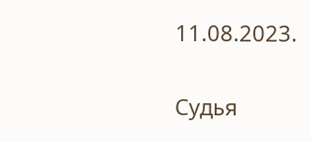11.08.2023.

Судья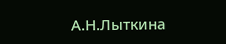А.Н.Лыткина